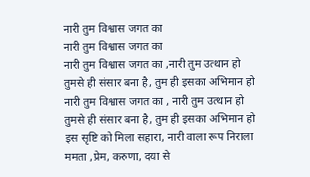नारी तुम विश्वास जगत का
नारी तुम विश्वास जगत का
नारी तुम विश्वास जगत का ,नारी तुम उत्थान हो
तुमसे ही संसार बना है, तुम ही इसका अभिमान हो
नारी तुम विश्वास जगत का , नारी तुम उत्थान हो
तुमसे ही संसार बना है, तुम ही इसका अभिमान हो
इस सृष्टि को मिला सहारा, नारी वाला रूप निराला
ममता ,प्रेम, करुणा, दया से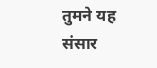तुमने यह संसार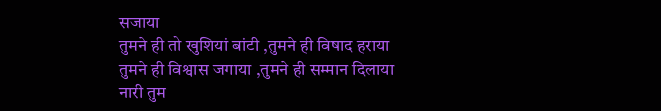सजाया
तुमने ही तो खुशियां बांटी ,तुमने ही विषाद हराया
तुमने ही विश्वास जगाया ,तुमने ही सम्मान दिलाया
नारी तुम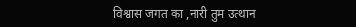विश्वास जगत का ,नारी तुम उत्थान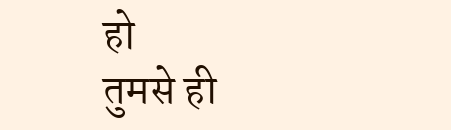हो
तुमसे ही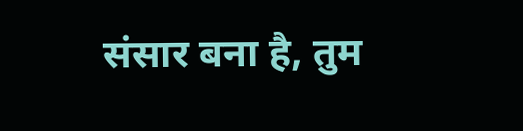संसार बना है, तुम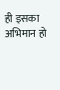ही इसका अभिमान हो